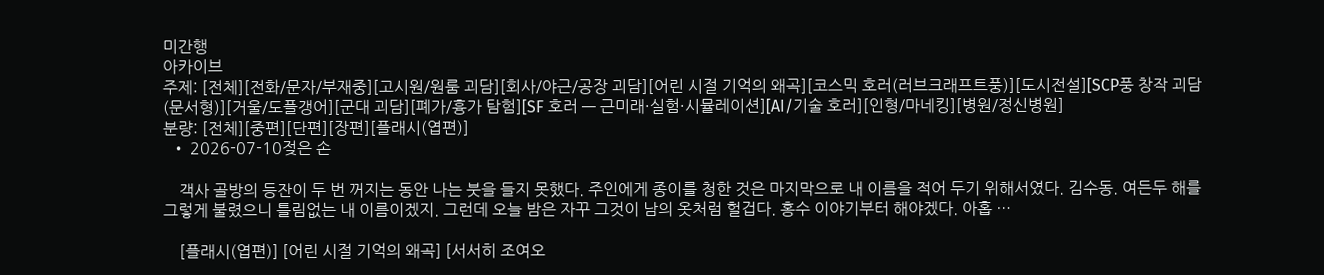미간행
아카이브
주제: [전체][전화/문자/부재중][고시원/원룸 괴담][회사/야근/공장 괴담][어린 시절 기억의 왜곡][코스믹 호러(러브크래프트풍)][도시전설][SCP풍 창작 괴담(문서형)][거울/도플갱어][군대 괴담][폐가/흉가 탐험][SF 호러 — 근미래·실험·시뮬레이션][AI/기술 호러][인형/마네킹][병원/정신병원]
분량: [전체][중편][단편][장편][플래시(엽편)]
  • 2026-07-10젖은 손

    객사 골방의 등잔이 두 번 꺼지는 동안 나는 붓을 들지 못했다. 주인에게 종이를 청한 것은 마지막으로 내 이름을 적어 두기 위해서였다. 김수동. 여든두 해를 그렇게 불렸으니 틀림없는 내 이름이겠지. 그런데 오늘 밤은 자꾸 그것이 남의 옷처럼 헐겁다. 홍수 이야기부터 해야겠다. 아홉 …

    [플래시(엽편)] [어린 시절 기억의 왜곡] [서서히 조여오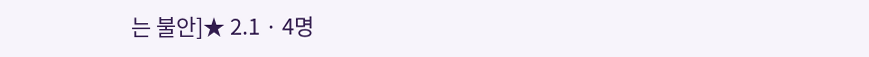는 불안]★ 2.1 · 4명